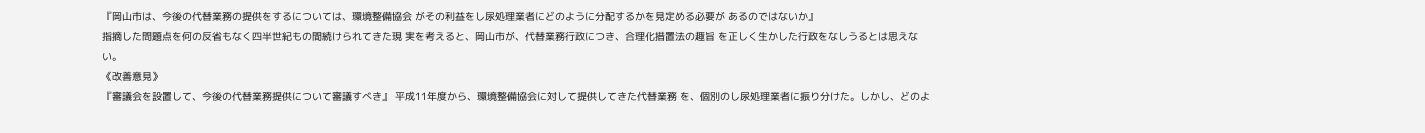『岡山市は、今後の代替業務の提供をするについては、環境整備協会 がその利益をし尿処理業者にどのように分配するかを見定める必要が あるのではないか』
指摘した問題点を何の反省もなく四半世紀もの間続けられてきた現 実を考えると、岡山市が、代替業務行政につき、合理化措置法の趣旨 を正しく生かした行政をなしうるとは思えない。
《改善意見》
『審議会を設置して、今後の代替業務提供について審議すべき』 平成11年度から、環境整備協会に対して提供してきた代替業務 を、個別のし尿処理業者に振り分けた。しかし、どのよ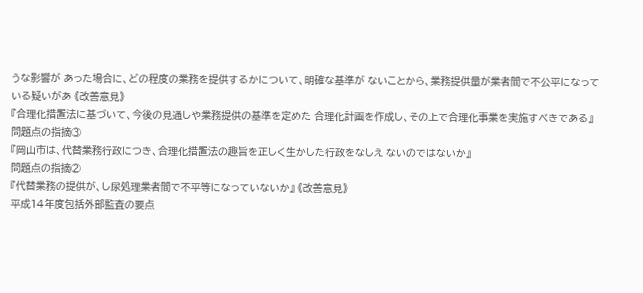うな影響が あった場合に、どの程度の業務を提供するかについて、明確な基準が ないことから、業務提供量が業者間で不公平になっている疑いがあ 《改善意見》
『合理化措置法に基づいて、今後の見通しや業務提供の基準を定めた 合理化計画を作成し、その上で合理化事業を実施すべきである』
問題点の指摘③
『岡山市は、代替業務行政につき、合理化措置法の趣旨を正しく生かした行政をなしえ ないのではないか』
問題点の指摘②
『代替業務の提供が、し尿処理業者間で不平等になっていないか』 《改善意見》
平成14年度包括外部監査の要点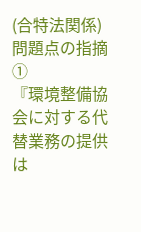(合特法関係)
問題点の指摘①
『環境整備協会に対する代替業務の提供は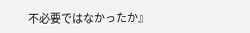不必要ではなかったか』